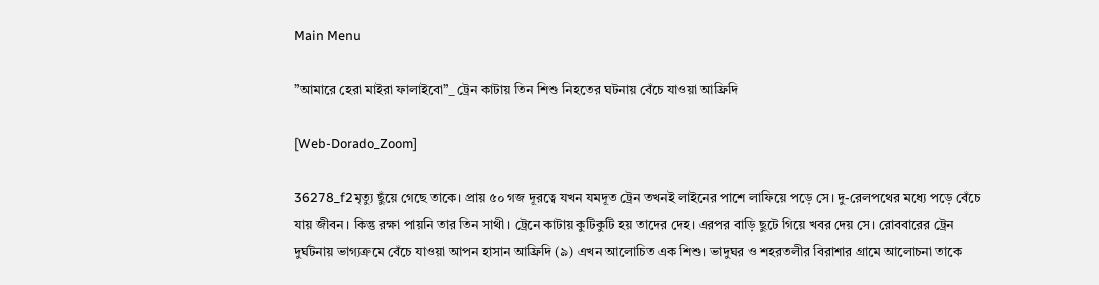Main Menu

”আমারে হেরা মাইরা ফালাইবো”_ ট্রেন কাটায় তিন শিশু নিহতের ঘটনায় বেঁচে যাওয়া আফ্রিদি

[Web-Dorado_Zoom]

36278_f2মৃত্যু ছুঁয়ে গেছে তাকে। প্রায় ৫০ গজ দূরত্বে যখন যমদূত ট্রেন তখনই লাইনের পাশে লাফিয়ে পড়ে সে। দু-রেলপথের মধ্যে পড়ে বেঁচে যায় জীবন। কিন্তু রক্ষা পায়নি তার তিন সাথী। ট্রেনে কাটায় কুটিকুটি হয় তাদের দেহ। এরপর বাড়ি ছুটে গিয়ে খবর দেয় সে। রোববারের ট্রেন দুর্ঘটনায় ভাগ্যক্রমে বেঁচে যাওয়া আপন হাসান আফ্রিদি (৯) এখন আলোচিত এক শিশু। ভাদুঘর ও শহরতলীর বিরাশার গ্রামে আলোচনা তাকে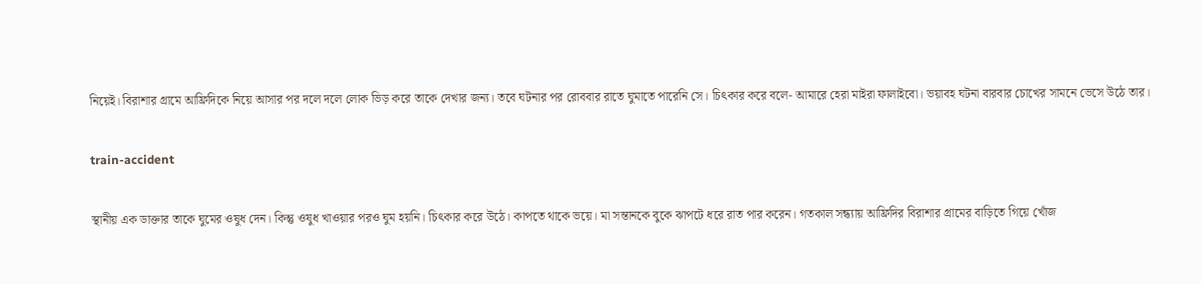নিয়েই। বিরাশার গ্রামে আফ্রিদিকে নিয়ে আসার পর দলে দলে লোক ভিড় করে তাকে দেখার জন্য। তবে ঘটনার পর রোববার রাতে ঘুমাতে পারেনি সে। চিৎকার করে বলে- আমারে হেরা মাইরা ফালাইবো। ভয়াবহ ঘটনা বারবার চোখের সামনে ভেসে উঠে তার।

train-accident

স্থানীয় এক ডাক্তার তাকে ঘুমের ওষুধ দেন। কিন্তু ওষুধ খাওয়ার পরও ঘুম হয়নি। চিৎকার করে উঠে। কাপতে থাকে ভয়ে। মা সন্তানকে বুকে ঝাপটে ধরে রাত পার করেন। গতকাল সন্ধ্যায় আফ্রিদির বিরাশার গ্রামের বাড়িতে গিয়ে খোঁজ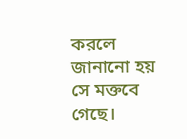করলে জানানো হয় সে মক্তবে গেছে।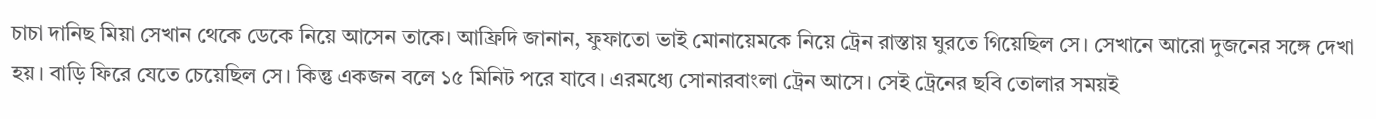চাচা দানিছ মিয়া সেখান থেকে ডেকে নিয়ে আসেন তাকে। আফ্রিদি জানান, ফুফাতো ভাই মোনায়েমকে নিয়ে ট্রেন রাস্তায় ঘুরতে গিয়েছিল সে। সেখানে আরো দুজনের সঙ্গে দেখা হয়। বাড়ি ফিরে যেতে চেয়েছিল সে। কিন্তু একজন বলে ১৫ মিনিট পরে যাবে। এরমধ্যে সোনারবাংলা ট্রেন আসে। সেই ট্রেনের ছবি তোলার সময়ই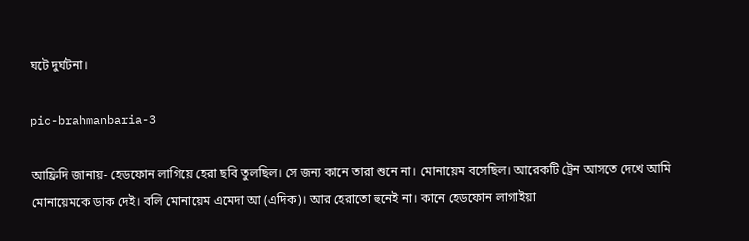ঘটে দুর্ঘটনা।

pic-brahmanbaria-3

আফ্রিদি জানায়- হেডফোন লাগিয়ে হেরা ছবি তুলছিল। সে জন্য কানে তারা শুনে না। মোনায়েম বসেছিল। আরেকটি ট্রেন আসতে দেখে আমি মোনায়েমকে ডাক দেই। বলি মোনায়েম এমেদা আ (এদিক)। আর হেরাতো হুনেই না। কানে হেডফোন লাগাইয়া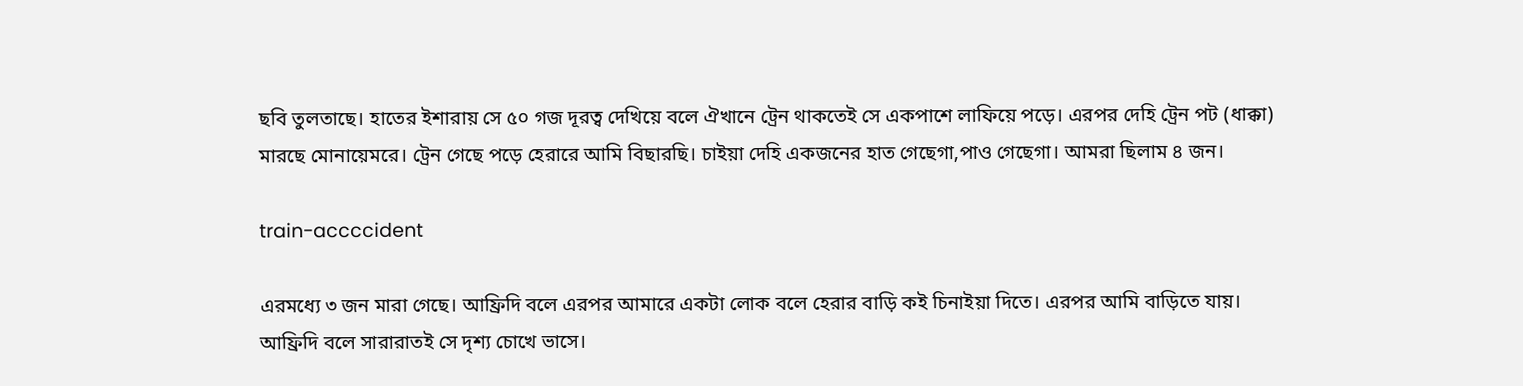ছবি তুলতাছে। হাতের ইশারায় সে ৫০ গজ দূরত্ব দেখিয়ে বলে ঐখানে ট্রেন থাকতেই সে একপাশে লাফিয়ে পড়ে। এরপর দেহি ট্রেন পট (ধাক্কা) মারছে মোনায়েমরে। ট্রেন গেছে পড়ে হেরারে আমি বিছারছি। চাইয়া দেহি একজনের হাত গেছেগা,পাও গেছেগা। আমরা ছিলাম ৪ জন।

train-accccident

এরমধ্যে ৩ জন মারা গেছে। আফ্রিদি বলে এরপর আমারে একটা লোক বলে হেরার বাড়ি কই চিনাইয়া দিতে। এরপর আমি বাড়িতে যায়। আফ্রিদি বলে সারারাতই সে দৃশ্য চোখে ভাসে।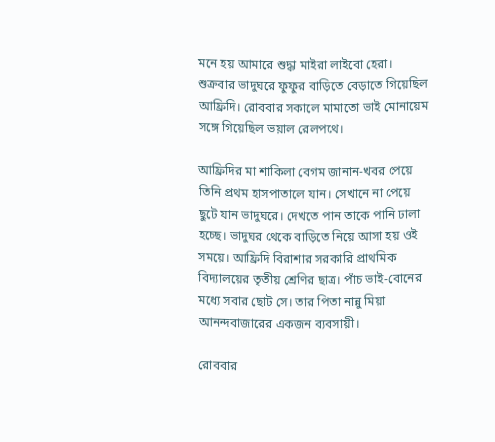মনে হয় আমারে শুদ্ধা মাইরা লাইবো হেরা।
শুক্রবার ভাদুঘরে ফুফুর বাড়িতে বেড়াতে গিয়েছিল আফ্রিদি। রোববার সকালে মামাতো ভাই মোনায়েম সঙ্গে গিয়েছিল ভয়াল রেলপথে।

আফ্রিদির মা শাকিলা বেগম জানান-খবর পেয়ে তিনি প্রথম হাসপাতালে যান। সেখানে না পেয়ে ছুটে যান ভাদুঘরে। দেখতে পান তাকে পানি ঢালা হচ্ছে। ভাদুঘর থেকে বাড়িতে নিয়ে আসা হয় ওই সময়ে। আফ্রিদি বিরাশার সরকারি প্রাথমিক বিদ্যালয়ের তৃতীয় শ্রেণির ছাত্র। পাঁচ ভাই-বোনের মধ্যে সবার ছোট সে। তার পিতা নান্নু মিয়া আনন্দবাজারের একজন ব্যবসায়ী।

রোববার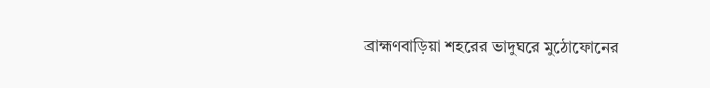ব্রাহ্মণবাড়িয়া শহরের ভাদুঘরে মুঠোফোনের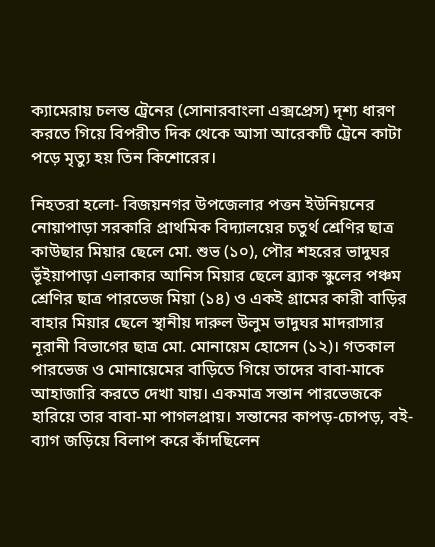ক্যামেরায় চলন্ত ট্রেনের (সোনারবাংলা এক্সপ্রেস) দৃশ্য ধারণ করতে গিয়ে বিপরীত দিক থেকে আসা আরেকটি ট্রেনে কাটা পড়ে মৃত্যু হয় তিন কিশোরের।

নিহতরা হলো- বিজয়নগর উপজেলার পত্তন ইউনিয়নের নোয়াপাড়া সরকারি প্রাথমিক বিদ্যালয়ের চতুর্থ শ্রেণির ছাত্র কাউছার মিয়ার ছেলে মো. শুভ (১০), পৌর শহরের ভাদুঘর ভূঁইয়াপাড়া এলাকার আনিস মিয়ার ছেলে ব্র্যাক স্কুলের পঞ্চম শ্রেণির ছাত্র পারভেজ মিয়া (১৪) ও একই গ্রামের কারী বাড়ির বাহার মিয়ার ছেলে স্থানীয় দারুল উলুম ভাদুঘর মাদরাসার নূরানী বিভাগের ছাত্র মো. মোনায়েম হোসেন (১২)। গতকাল পারভেজ ও মোনায়েমের বাড়িতে গিয়ে তাদের বাবা-মাকে আহাজারি করতে দেখা যায়। একমাত্র সন্তান পারভেজকে হারিয়ে তার বাবা-মা পাগলপ্রায়। সন্তানের কাপড়-চোপড়, বই-ব্যাগ জড়িয়ে বিলাপ করে কাঁদছিলেন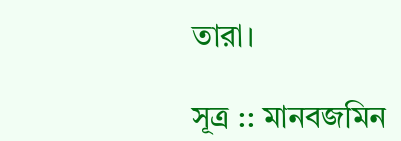তারা।

সূত্র :: মানবজমিন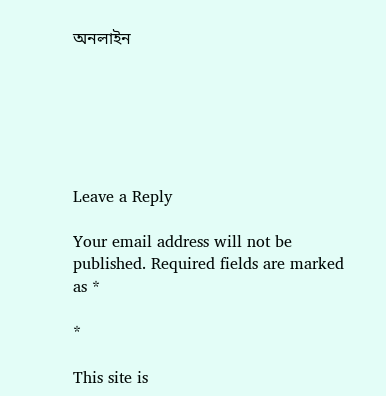অনলাইন






Leave a Reply

Your email address will not be published. Required fields are marked as *

*

This site is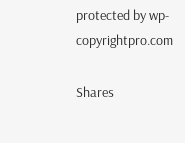protected by wp-copyrightpro.com

Shares